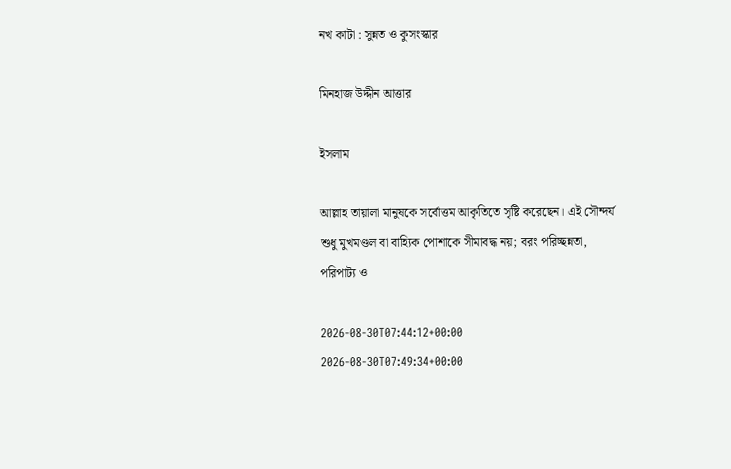নখ কাটা : সুন্নত ও কুসংস্কার

মিনহাজ উদ্দীন আত্তার

ইসলাম

আল্লাহ তায়ালা মানুষকে সর্বোত্তম আকৃতিতে সৃষ্টি করেছেন। এই সৌন্দর্য শুধু মুখমণ্ডল বা বাহ্যিক পোশাকে সীমাবদ্ধ নয়; বরং পরিচ্ছন্নতা, পরিপাট্য ও

2026-08-30T07:44:12+00:00
2026-08-30T07:49:34+00:00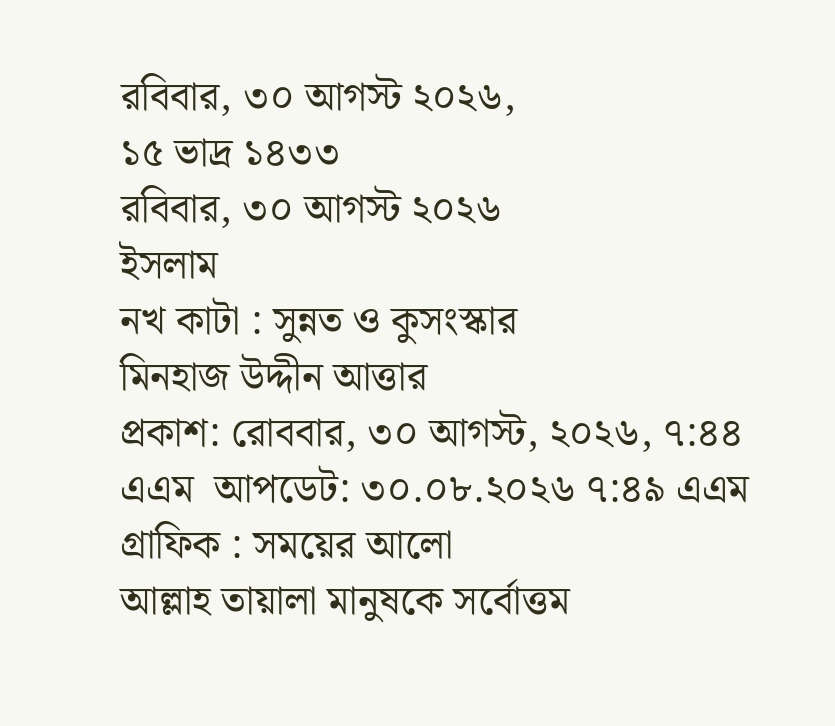রবিবার, ৩০ আগস্ট ২০২৬,
১৫ ভাদ্র ১৪৩৩
রবিবার, ৩০ আগস্ট ২০২৬
ইসলাম
নখ কাটা : সুন্নত ও কুসংস্কার
মিনহাজ উদ্দীন আত্তার
প্রকাশ: রোববার, ৩০ আগস্ট, ২০২৬, ৭:৪৪ এএম  আপডেট: ৩০.০৮.২০২৬ ৭:৪৯ এএম
গ্রাফিক : সময়ের আলো
আল্লাহ তায়ালা মানুষকে সর্বোত্তম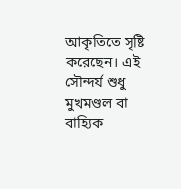আকৃতিতে সৃষ্টি করেছেন। এই সৌন্দর্য শুধু মুখমণ্ডল বা বাহ্যিক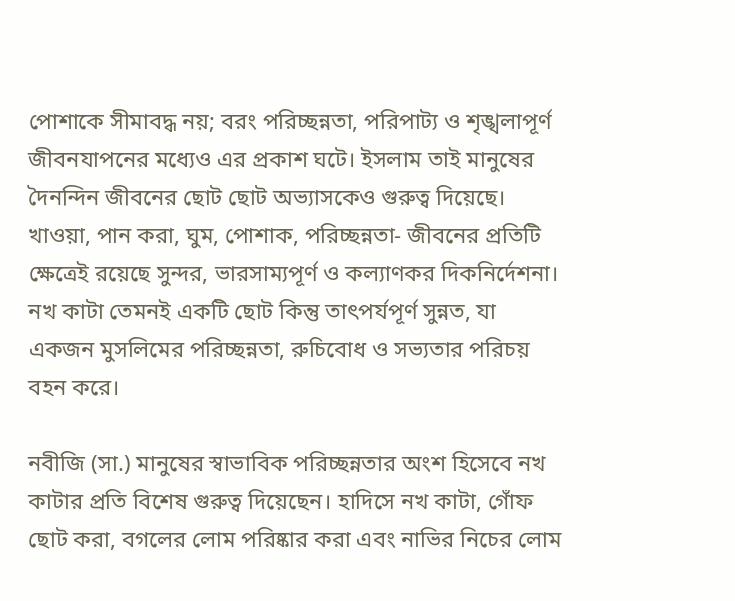পোশাকে সীমাবদ্ধ নয়; বরং পরিচ্ছন্নতা, পরিপাট্য ও শৃঙ্খলাপূর্ণ জীবনযাপনের মধ্যেও এর প্রকাশ ঘটে। ইসলাম তাই মানুষের দৈনন্দিন জীবনের ছোট ছোট অভ্যাসকেও গুরুত্ব দিয়েছে। খাওয়া, পান করা, ঘুম, পোশাক, পরিচ্ছন্নতা- জীবনের প্রতিটি ক্ষেত্রেই রয়েছে সুন্দর, ভারসাম্যপূর্ণ ও কল্যাণকর দিকনির্দেশনা। নখ কাটা তেমনই একটি ছোট কিন্তু তাৎপর্যপূর্ণ সুন্নত, যা একজন মুসলিমের পরিচ্ছন্নতা, রুচিবোধ ও সভ্যতার পরিচয় বহন করে।

নবীজি (সা.) মানুষের স্বাভাবিক পরিচ্ছন্নতার অংশ হিসেবে নখ কাটার প্রতি বিশেষ গুরুত্ব দিয়েছেন। হাদিসে নখ কাটা, গোঁফ ছোট করা, বগলের লোম পরিষ্কার করা এবং নাভির নিচের লোম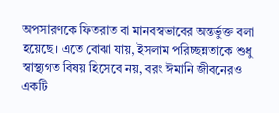অপসারণকে ফিতরাত বা মানবস্বভাবের অন্তর্ভুক্ত বলা হয়েছে। এতে বোঝা যায়, ইসলাম পরিচ্ছন্নতাকে শুধু স্বাস্থ্যগত বিষয় হিসেবে নয়, বরং ঈমানি জীবনেরও একটি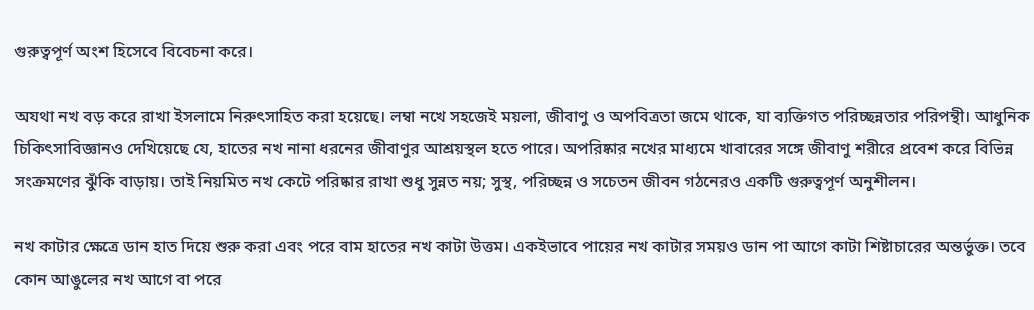গুরুত্বপূর্ণ অংশ হিসেবে বিবেচনা করে।

অযথা নখ বড় করে রাখা ইসলামে নিরুৎসাহিত করা হয়েছে। লম্বা নখে সহজেই ময়লা, জীবাণু ও অপবিত্রতা জমে থাকে, যা ব্যক্তিগত পরিচ্ছন্নতার পরিপন্থী। আধুনিক চিকিৎসাবিজ্ঞানও দেখিয়েছে যে, হাতের নখ নানা ধরনের জীবাণুর আশ্রয়স্থল হতে পারে। অপরিষ্কার নখের মাধ্যমে খাবারের সঙ্গে জীবাণু শরীরে প্রবেশ করে বিভিন্ন সংক্রমণের ঝুঁকি বাড়ায়। তাই নিয়মিত নখ কেটে পরিষ্কার রাখা শুধু সুন্নত নয়; সুস্থ, পরিচ্ছন্ন ও সচেতন জীবন গঠনেরও একটি গুরুত্বপূর্ণ অনুশীলন।

নখ কাটার ক্ষেত্রে ডান হাত দিয়ে শুরু করা এবং পরে বাম হাতের নখ কাটা উত্তম। একইভাবে পায়ের নখ কাটার সময়ও ডান পা আগে কাটা শিষ্টাচারের অন্তর্ভুক্ত। তবে কোন আঙুলের নখ আগে বা পরে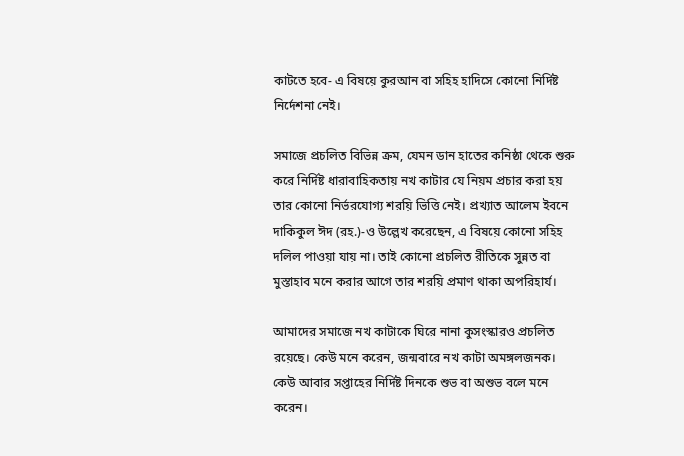কাটতে হবে- এ বিষয়ে কুরআন বা সহিহ হাদিসে কোনো নির্দিষ্ট নির্দেশনা নেই।

সমাজে প্রচলিত বিভিন্ন ক্রম, যেমন ডান হাতের কনিষ্ঠা থেকে শুরু করে নির্দিষ্ট ধারাবাহিকতায় নখ কাটার যে নিয়ম প্রচার করা হয় তার কোনো নির্ভরযোগ্য শরয়ি ভিত্তি নেই। প্রখ্যাত আলেম ইবনে দাকিকুল ঈদ (রহ.)-ও উল্লেখ করেছেন, এ বিষয়ে কোনো সহিহ দলিল পাওয়া যায় না। তাই কোনো প্রচলিত রীতিকে সুন্নত বা মুস্তাহাব মনে করার আগে তার শরয়ি প্রমাণ থাকা অপরিহার্য।

আমাদের সমাজে নখ কাটাকে ঘিরে নানা কুসংস্কারও প্রচলিত রয়েছে। কেউ মনে করেন, জন্মবারে নখ কাটা অমঙ্গলজনক। কেউ আবার সপ্তাহের নির্দিষ্ট দিনকে শুভ বা অশুভ বলে মনে করেন।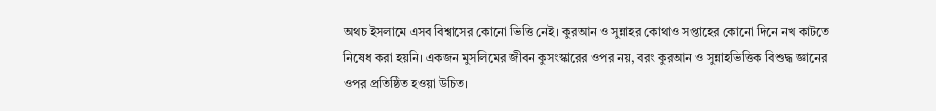অথচ ইসলামে এসব বিশ্বাসের কোনো ভিত্তি নেই। কুরআন ও সুন্নাহর কোথাও সপ্তাহের কোনো দিনে নখ কাটতে নিষেধ করা হয়নি। একজন মুসলিমের জীবন কুসংস্কারের ওপর নয়, বরং কুরআন ও সুন্নাহভিত্তিক বিশুদ্ধ জ্ঞানের ওপর প্রতিষ্ঠিত হওয়া উচিত।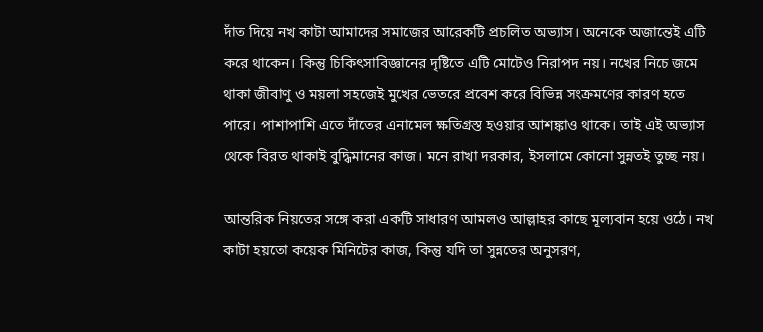দাঁত দিয়ে নখ কাটা আমাদের সমাজের আরেকটি প্রচলিত অভ্যাস। অনেকে অজান্তেই এটি করে থাকেন। কিন্তু চিকিৎসাবিজ্ঞানের দৃষ্টিতে এটি মোটেও নিরাপদ নয়। নখের নিচে জমে থাকা জীবাণু ও ময়লা সহজেই মুখের ভেতরে প্রবেশ করে বিভিন্ন সংক্রমণের কারণ হতে পারে। পাশাপাশি এতে দাঁতের এনামেল ক্ষতিগ্রস্ত হওয়ার আশঙ্কাও থাকে। তাই এই অভ্যাস থেকে বিরত থাকাই বুদ্ধিমানের কাজ। মনে রাখা দরকার, ইসলামে কোনো সুন্নতই তুচ্ছ নয়।

আন্তরিক নিয়তের সঙ্গে করা একটি সাধারণ আমলও আল্লাহর কাছে মূল্যবান হয়ে ওঠে। নখ কাটা হয়তো কয়েক মিনিটের কাজ, কিন্তু যদি তা সুন্নতের অনুসরণ,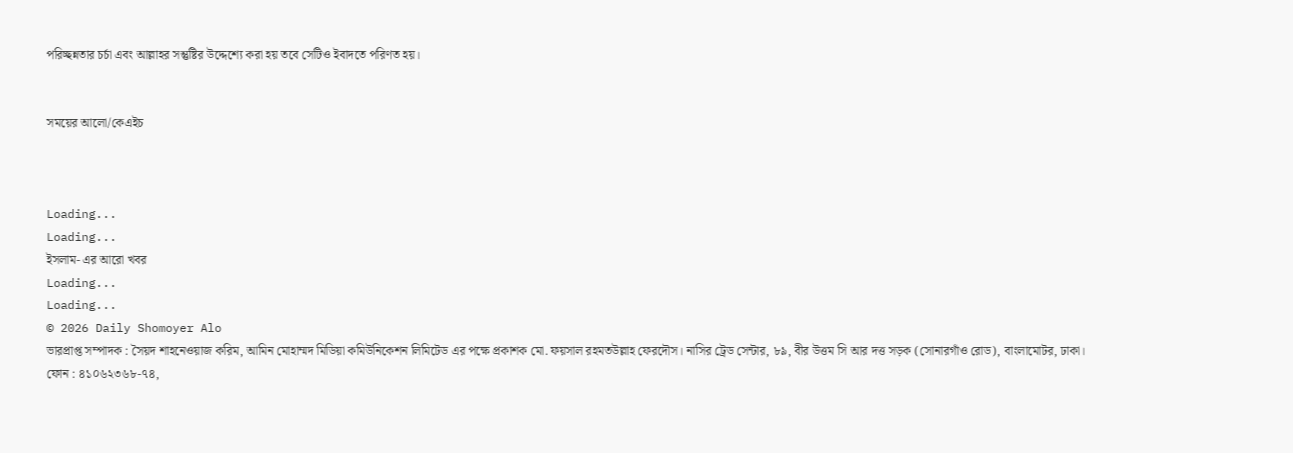পরিচ্ছন্নতার চর্চা এবং আল্লাহর সন্তুষ্টির উদ্দেশ্যে করা হয় তবে সেটিও ইবাদতে পরিণত হয়।


সময়ের আলো/কেএইচ



Loading...
Loading...
ইসলাম- এর আরো খবর
Loading...
Loading...
© 2026 Daily Shomoyer Alo
ভারপ্রাপ্ত সম্পাদক : সৈয়দ শাহনেওয়াজ করিম, আমিন মোহাম্মদ মিডিয়া কমিউনিকেশন লিমিটেড এর পক্ষে প্রকাশক মো. ফয়সাল রহমতউল্লাহ ফেরদৌস। নাসির ট্রেড সেন্টার, ৮৯, বীর উত্তম সি আর দত্ত সড়ক (সোনারগাঁও রোড), বাংলামোটর, ঢাকা।
ফোন : ৪১০৬২৩৬৮-৭৪,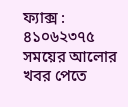ফ্যাক্স : ৪১০৬২৩৭৫
সময়ের আলোর খবর পেতে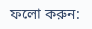ফলো করুন: